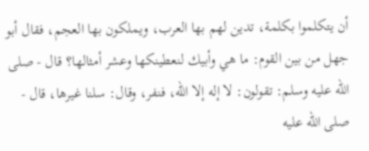أن يتكلموا بكلمة، تدين لهم بها العرب، ويملكون بها العجم، فقال أبو جهل من بين القوم: ما هي وأبيك لنعطينكها وعشر أمثالها؟ قال - صلى الله عليه وسلم: تقولون: لا إله إلا الله، فنفر، وقال: سلنا غيرها، قال - صلى الله عليه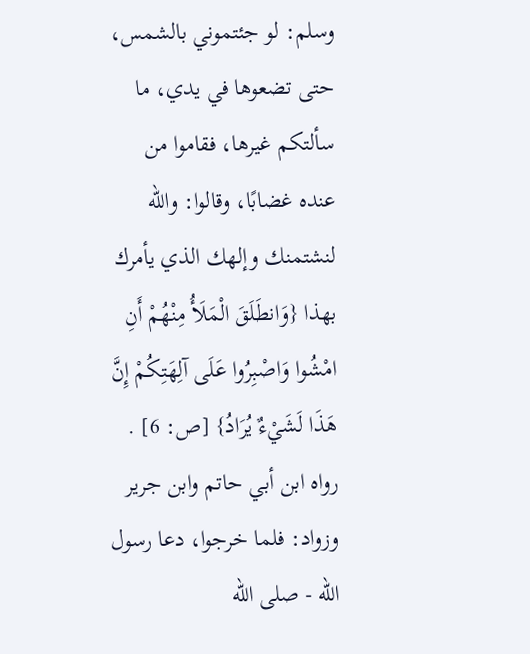وسلم: لو جئتموني بالشمس، حتى تضعوها في يدي، ما سألتكم غيرها، فقاموا من عنده غضابًا، وقالوا: والله لنشتمنك وإلهك الذي يأمرك بهذا {وَانطَلَقَ الْمَلَأُ مِنْهُمْ أَنِ امْشُوا وَاصْبِرُوا عَلَى آلِهَتِكُمْ إِنَّ هَذَا لَشَيْءٌ يُرَادُ} [ص: 6] .
رواه ابن أبي حاتم وابن جرير وزواد: فلما خرجوا، دعا رسول الله - صلى الله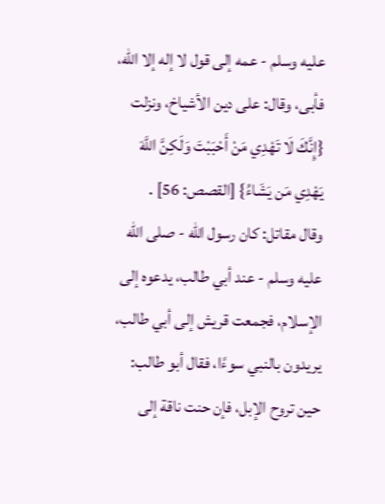عليه وسلم - عمه إلى قول لا إله إلا الله، فأبى، وقال: على دين الأشياخ، ونزلت {إِنَّكَ لَا تَهْدِي مَنْ أَحْبَبْتَ وَلَكِنَّ اللَّهَ يَهْدِي مَن يَشَاءُ} [القصص: 56] .
وقال مقاتل: كان رسول الله - صلى الله عليه وسلم - عند أبي طالب، يدعوه إلى الإسلام، فجمعت قريش إلى أبي طالب، يريدون بالنبي سوءًا، فقال أبو طالب: حين تروح الإبل، فإن حنت ناقة إلى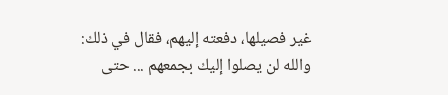غير فصيلها، دفعته إليهم، فقال في ذلك:
والله لن يصلوا إليك بجمعهم ... حتى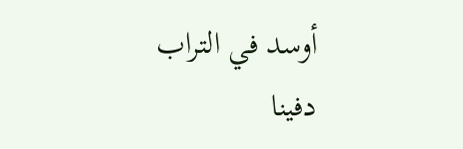أوسد في التراب دفينا